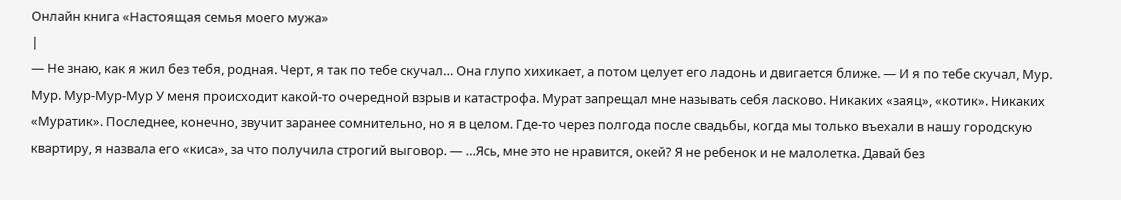Онлайн книга «Настоящая семья моего мужа»
|
— Не знаю, как я жил без тебя, родная. Черт, я так по тебе скучал… Она глупо хихикает, а потом целует его ладонь и двигается ближе. — И я по тебе скучал, Мур. Мур. Мур-Мур-Мур У меня происходит какой-то очередной взрыв и катастрофа. Мурат запрещал мне называть себя ласково. Никаких «заяц», «котик». Никаких «Муратик». Последнее, конечно, звучит заранее сомнительно, но я в целом. Где-то через полгода после свадьбы, когда мы только въехали в нашу городскую квартиру, я назвала его «киса», за что получила строгий выговор. — …Ясь, мне это не нравится, окей? Я не ребенок и не малолетка. Давай без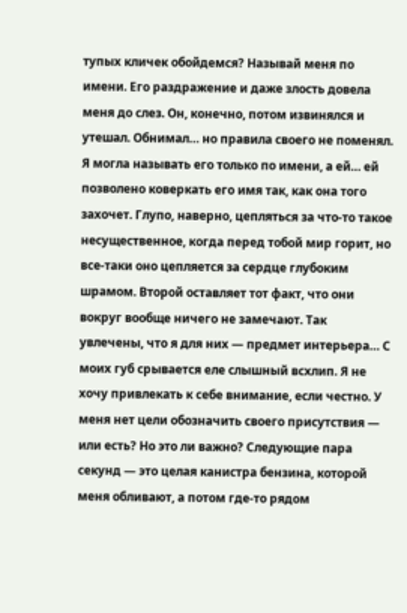тупых кличек обойдемся? Называй меня по имени. Его раздражение и даже злость довела меня до слез. Он, конечно, потом извинялся и утешал. Обнимал… но правила своего не поменял. Я могла называть его только по имени, а ей… ей позволено коверкать его имя так, как она того захочет. Глупо, наверно, цепляться за что-то такое несущественное, когда перед тобой мир горит, но все-таки оно цепляется за сердце глубоким шрамом. Второй оставляет тот факт, что они вокруг вообще ничего не замечают. Так увлечены, что я для них — предмет интерьера… С моих губ срывается еле слышный всхлип. Я не хочу привлекать к себе внимание, если честно. У меня нет цели обозначить своего присутствия — или есть? Но это ли важно? Следующие пара секунд — это целая канистра бензина, которой меня обливают, а потом где-то рядом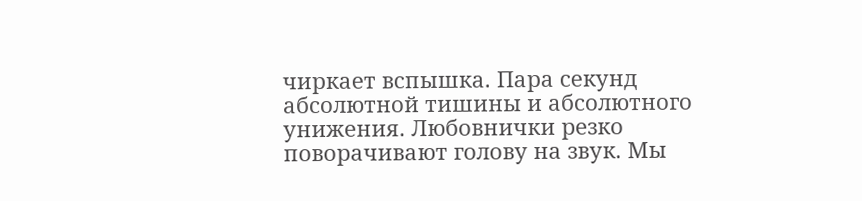чиркает вспышка. Пара секунд абсолютной тишины и абсолютного унижения. Любовнички резко поворачивают голову на звук. Мы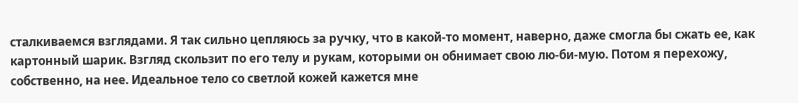сталкиваемся взглядами. Я так сильно цепляюсь за ручку, что в какой-то момент, наверно, даже смогла бы сжать ее, как картонный шарик. Взгляд скользит по его телу и рукам, которыми он обнимает свою лю-би-мую. Потом я перехожу, собственно, на нее. Идеальное тело со светлой кожей кажется мне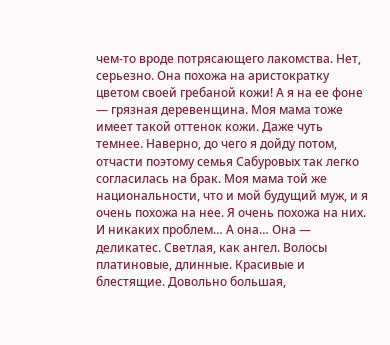чем-то вроде потрясающего лакомства. Нет, серьезно. Она похожа на аристократку цветом своей гребаной кожи! А я на ее фоне — грязная деревенщина. Моя мама тоже имеет такой оттенок кожи. Даже чуть темнее. Наверно, до чего я дойду потом, отчасти поэтому семья Сабуровых так легко согласилась на брак. Моя мама той же национальности, что и мой будущий муж, и я очень похожа на нее. Я очень похожа на них. И никаких проблем… А она… Она — деликатес. Светлая, как ангел. Волосы платиновые, длинные. Красивые и блестящие. Довольно большая,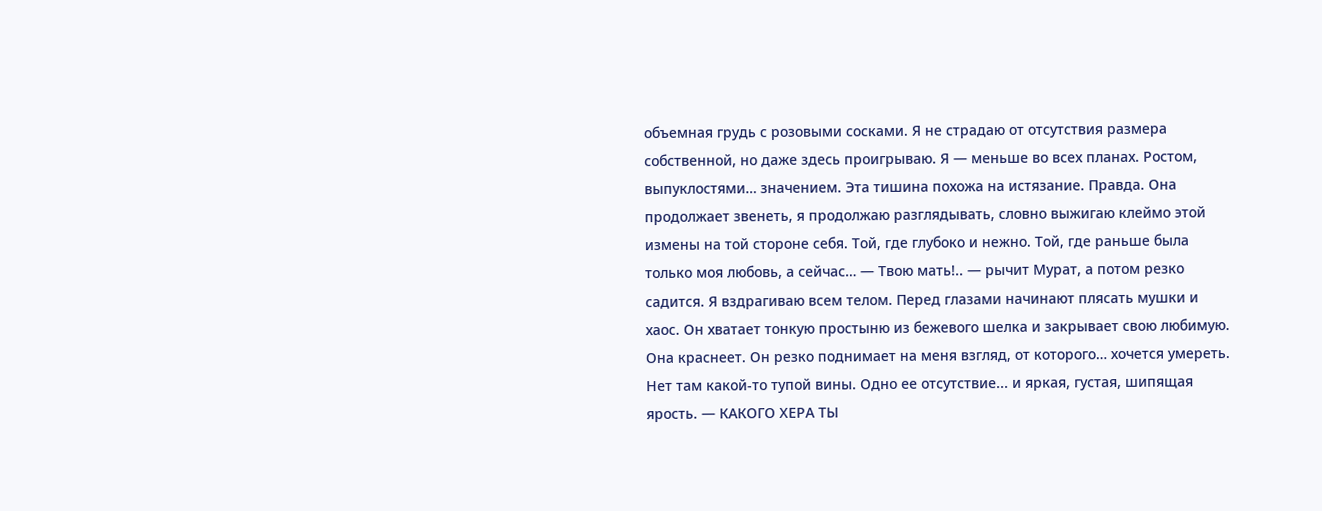объемная грудь с розовыми сосками. Я не страдаю от отсутствия размера собственной, но даже здесь проигрываю. Я — меньше во всех планах. Ростом, выпуклостями… значением. Эта тишина похожа на истязание. Правда. Она продолжает звенеть, я продолжаю разглядывать, словно выжигаю клеймо этой измены на той стороне себя. Той, где глубоко и нежно. Той, где раньше была только моя любовь, а сейчас… — Твою мать!.. — рычит Мурат, а потом резко садится. Я вздрагиваю всем телом. Перед глазами начинают плясать мушки и хаос. Он хватает тонкую простыню из бежевого шелка и закрывает свою любимую. Она краснеет. Он резко поднимает на меня взгляд, от которого… хочется умереть. Нет там какой-то тупой вины. Одно ее отсутствие... и яркая, густая, шипящая ярость. — КАКОГО ХЕРА ТЫ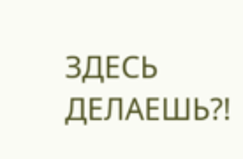ЗДЕСЬ ДЕЛАЕШЬ?!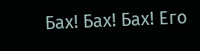Бах! Бах! Бах! Его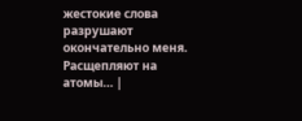жестокие слова разрушают окончательно меня. Расщепляют на атомы… |